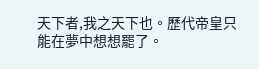天下者,我之天下也。歷代帝皇只能在夢中想想罷了。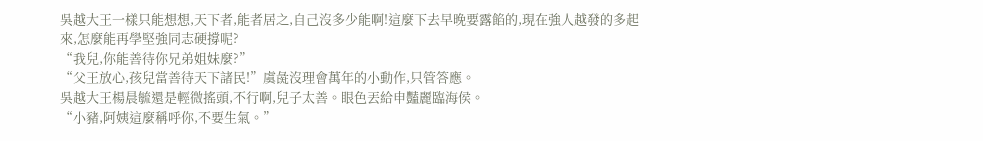吳越大王一樣只能想想,天下者,能者居之,自己沒多少能啊!這麼下去早晚要露餡的,現在強人越發的多起來,怎麼能再學堅強同志硬撐呢?
“我兒,你能善待你兄弟姐妹麼?”
“父王放心,孩兒當善待天下諸民!”虞彘沒理會萬年的小動作,只管答應。
吳越大王楊晨毓還是輕微搖頭,不行啊,兒子太善。眼色丟給申豔麗臨海侯。
“小豬,阿姨這麼稱呼你,不要生氣。”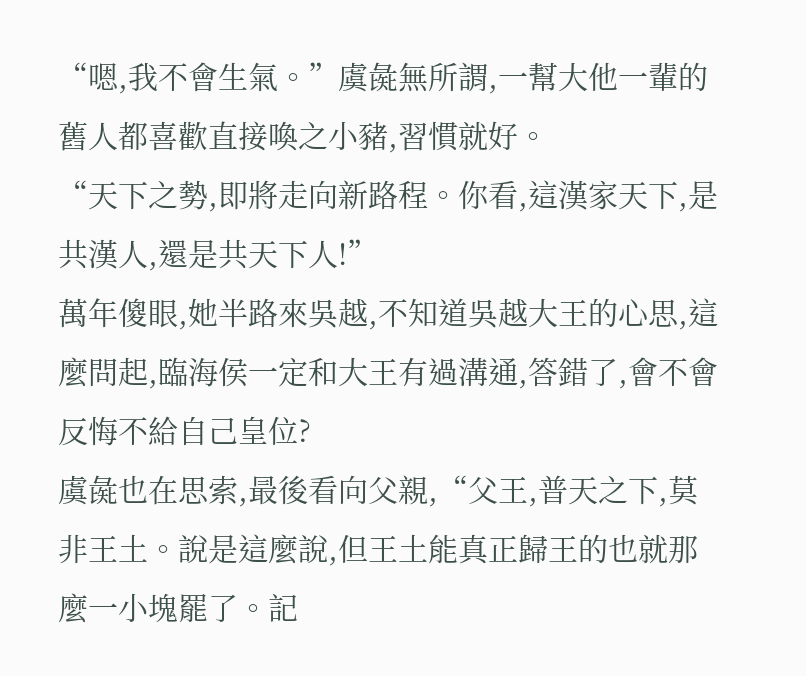“嗯,我不會生氣。”虞彘無所謂,一幫大他一輩的舊人都喜歡直接喚之小豬,習慣就好。
“天下之勢,即將走向新路程。你看,這漢家天下,是共漢人,還是共天下人!”
萬年傻眼,她半路來吳越,不知道吳越大王的心思,這麼問起,臨海侯一定和大王有過溝通,答錯了,會不會反悔不給自己皇位?
虞彘也在思索,最後看向父親,“父王,普天之下,莫非王土。說是這麼說,但王土能真正歸王的也就那麼一小塊罷了。記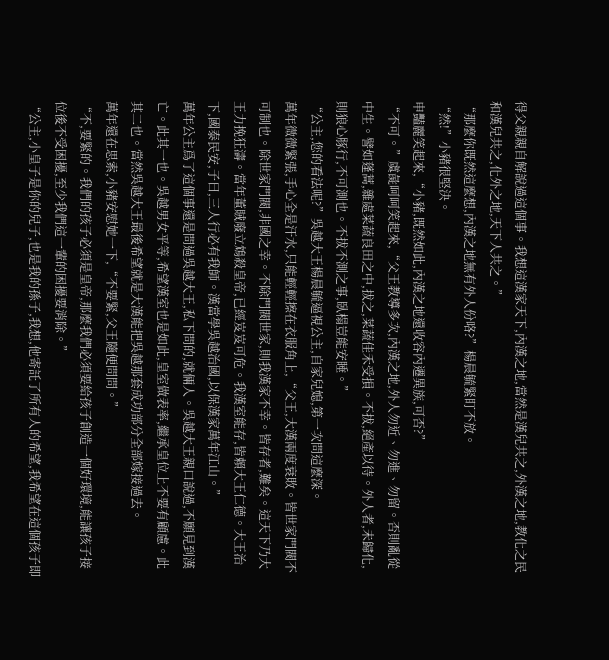得父親親自解說過這個事。我想這漢家天下,內漢之地,當然是漢兒共之,外漢之地,教化之民和漢兒共之,化外之地,天下人共之。”
“那麼你既然這麼想,內漢之地無有外人份咯?”楊晨毓緊盯不放。
“然!”小豬很堅決。
申豔麗笑起來,“小豬,既然如此,內漢之地還收容內遷異族,可否?”
“不可。”虞彘呵呵笑起來,“父王教導多次,內漢之地,外人勿近、勿進、勿留。否則亂從中生。譬如蓬蒿,雜處菜蔬良田之中,拔之,菜蔬佳禾受損。不拔,絕產以待。外人者,未歸化,則狼心豚行,不可測也。不拔不測之事,臥榻豈能安睡。”
“公主,您的看法呢?”吳越大王楊晨毓逼視公主,自家兒媳,第一次問這麼深。
萬年微微緊張,手心全是汗水,只能輕輕擦在衣服角上,“父王,大漢兩度衰敗。皆世家門閥不可制也。除世家門閥,非國之幸。不除門閥世家,則我漢家不幸。皆存者,難矣。這天下乃大王力挽狂濤。當年董賊廢立鴆殺皇帝,已經岌岌可危。我漢室能存,皆賴大王仁德。大王治下,國泰民安,子曰,三人行必有我師。漢當學吳越治國,以保漢家萬年江山。”
萬年公主爲了這個事還是問過吳越大王,私下問的,就倆人。吳越大王親口說過,不願見到漢亡。此其一也。吳越男女平等,希望漢室也是如此,皇室做表率,繼承皇位上不要有顧慮。此其二也。當然吳越大王最後希望就是大漢能把吳越那套成功部分全部嫁接過去。
萬年還在思索,小豬安慰她一下,“不要緊,父王隨便問問。”
“不,要緊的。我們的孩子必須是皇帝,那麼我們必須要給孩子創造一個好環境,能讓孩子接位後不受困擾,至少我們這一輩的困擾要消除。”
“公主,小皇子是你的兒子,也是我的孫子,我想,他寄託了所有人的希望,我希望在這個孩子即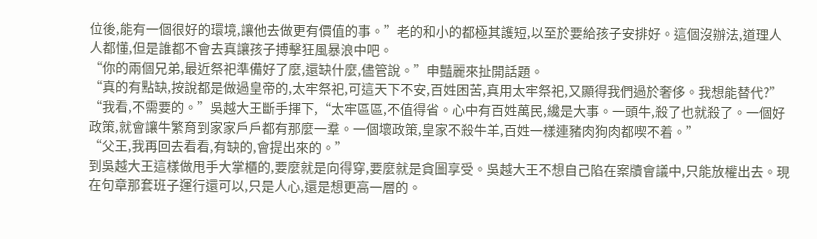位後,能有一個很好的環境,讓他去做更有價值的事。”老的和小的都極其護短,以至於要給孩子安排好。這個沒辦法,道理人人都懂,但是誰都不會去真讓孩子搏擊狂風暴浪中吧。
“你的兩個兄弟,最近祭祀準備好了麼,還缺什麼,儘管說。”申豔麗來扯開話題。
“真的有點缺,按說都是做過皇帝的,太牢祭祀,可這天下不安,百姓困苦,真用太牢祭祀,又顯得我們過於奢侈。我想能替代?”
“我看,不需要的。”吳越大王斷手揮下,“太牢區區,不值得省。心中有百姓萬民,纔是大事。一頭牛,殺了也就殺了。一個好政策,就會讓牛繁育到家家戶戶都有那麼一羣。一個壞政策,皇家不殺牛羊,百姓一樣連豬肉狗肉都喫不着。”
“父王,我再回去看看,有缺的,會提出來的。”
到吳越大王這樣做甩手大掌櫃的,要麼就是向得穿,要麼就是貪圖享受。吳越大王不想自己陷在案牘會議中,只能放權出去。現在句章那套班子運行還可以,只是人心,還是想更高一層的。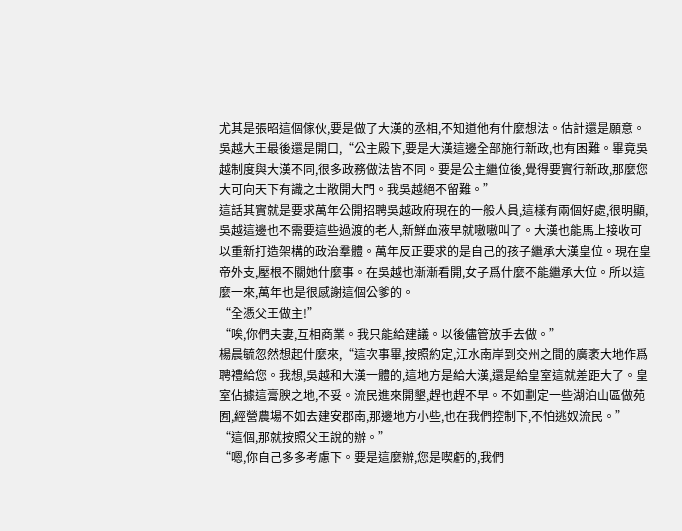尤其是張昭這個傢伙,要是做了大漢的丞相,不知道他有什麼想法。估計還是願意。吳越大王最後還是開口,“公主殿下,要是大漢這邊全部施行新政,也有困難。畢竟吳越制度與大漢不同,很多政務做法皆不同。要是公主繼位後,覺得要實行新政,那麼您大可向天下有識之士敞開大門。我吳越絕不留難。”
這話其實就是要求萬年公開招聘吳越政府現在的一般人員,這樣有兩個好處,很明顯,吳越這邊也不需要這些過渡的老人,新鮮血液早就嗷嗷叫了。大漢也能馬上接收可以重新打造架構的政治羣體。萬年反正要求的是自己的孩子繼承大漢皇位。現在皇帝外支,壓根不關她什麼事。在吳越也漸漸看開,女子爲什麼不能繼承大位。所以這麼一來,萬年也是很感謝這個公爹的。
“全憑父王做主!”
“唉,你們夫妻,互相商業。我只能給建議。以後儘管放手去做。”
楊晨毓忽然想起什麼來,“這次事畢,按照約定,江水南岸到交州之間的廣袤大地作爲聘禮給您。我想,吳越和大漢一體的,這地方是給大漢,還是給皇室這就差距大了。皇室佔據這膏腴之地,不妥。流民進來開墾,趕也趕不早。不如劃定一些湖泊山區做苑囿,經營農場不如去建安郡南,那邊地方小些,也在我們控制下,不怕逃奴流民。”
“這個,那就按照父王說的辦。”
“嗯,你自己多多考慮下。要是這麼辦,您是喫虧的,我們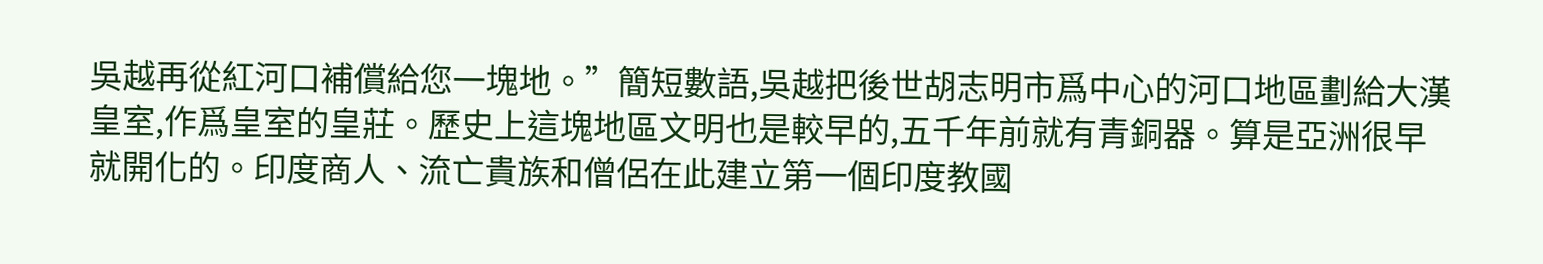吳越再從紅河口補償給您一塊地。”簡短數語,吳越把後世胡志明市爲中心的河口地區劃給大漢皇室,作爲皇室的皇莊。歷史上這塊地區文明也是較早的,五千年前就有青銅器。算是亞洲很早就開化的。印度商人、流亡貴族和僧侶在此建立第一個印度教國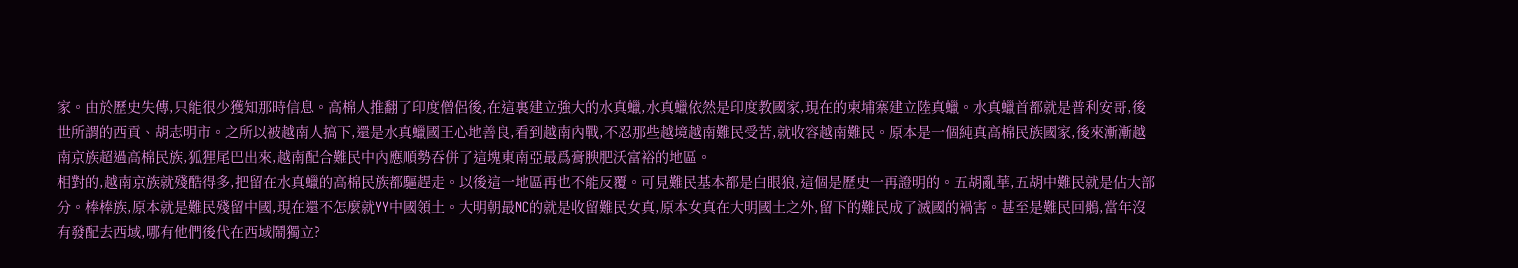家。由於歷史失傳,只能很少獲知那時信息。高棉人推翻了印度僧侶後,在這裏建立強大的水真蠟,水真蠟依然是印度教國家,現在的柬埔寨建立陸真蠟。水真蠟首都就是普利安哥,後世所謂的西貢、胡志明市。之所以被越南人搞下,還是水真蠟國王心地善良,看到越南內戰,不忍那些越境越南難民受苦,就收容越南難民。原本是一個純真高棉民族國家,後來漸漸越南京族超過高棉民族,狐狸尾巴出來,越南配合難民中內應順勢吞併了這塊東南亞最爲膏腴肥沃富裕的地區。
相對的,越南京族就殘酷得多,把留在水真蠟的高棉民族都驅趕走。以後這一地區再也不能反覆。可見難民基本都是白眼狼,這個是歷史一再證明的。五胡亂華,五胡中難民就是佔大部分。棒棒族,原本就是難民殘留中國,現在還不怎麼就YY中國領土。大明朝最NC的就是收留難民女真,原本女真在大明國土之外,留下的難民成了滅國的禍害。甚至是難民回鶻,當年沒有發配去西域,哪有他們後代在西域鬧獨立?